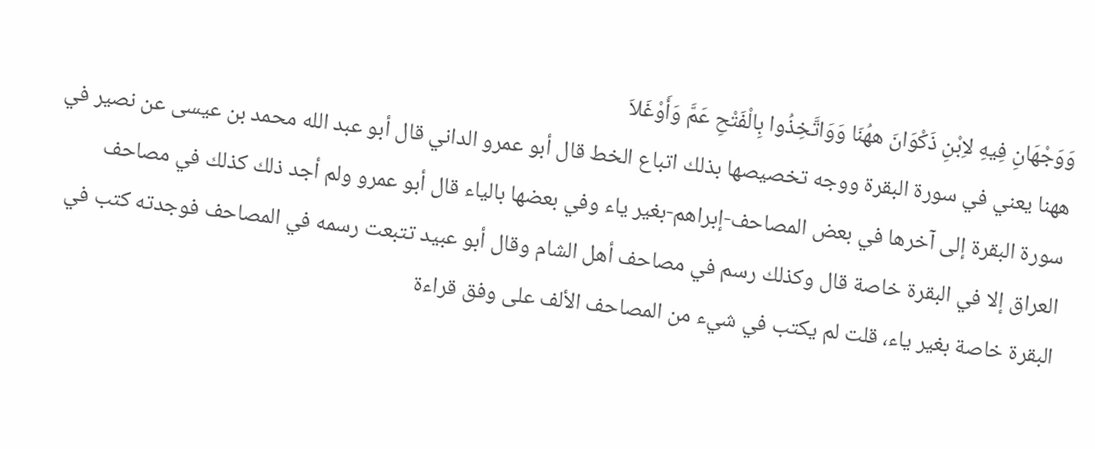وَوَجْهَانِ فِيهِ لاِبْنِ ذَكْوَانَ ههُنَا وَوَاتَّخِذُوا بِالْفَتْحِ عَمَّ وَأَوْغَلاَ
ههنا يعني في سورة البقرة ووجه تخصيصها بذلك اتباع الخط قال أبو عمرو الداني قال أبو عبد الله محمد بن عيسى عن نصير في سورة البقرة إلى آخرها في بعض المصاحف-إبراهم-بغير ياء وفي بعضها بالياء قال أبو عمرو ولم أجد ذلك كذلك في مصاحف العراق إلا في البقرة خاصة قال وكذلك رسم في مصاحف أهل الشام وقال أبو عبيد تتبعت رسمه في المصاحف فوجدته كتب في البقرة خاصة بغير ياء، قلت لم يكتب في شيء من المصاحف الألف على وفق قراءة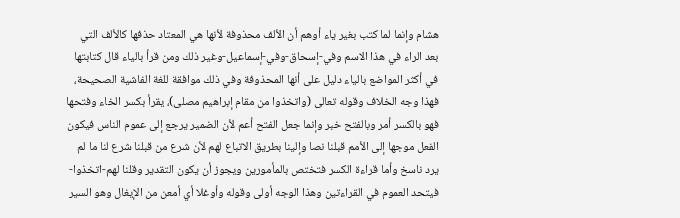هشام وإنما لما كتب بغير ياء أوهم أن الألف محذوفة لأنها هي المعتاد حذفها كالألف التي بعد الراء في هذا الاسم وفي-إسحاق-وفي-إسماعيل-وغير ذلك ومن قرأ بالياء قال كتابتها في أكثر المواضع بالياء دليل على أنها المحذوفة وفي ذلك موافقة للغة الفاشية الصحيحة، فهذا وجه الخلاف وقوله تعالى (واتخذوا من مقام إبراهيم مصلى)، يقرأ بكسر الخاء وفتحها فهو بالكسر أمر وبالفتح خبر وإنما جعل الفتح أعم لأن الضمير يرجع إلى عموم الناس فيكون الفعل موجها إلى الأمم قبلنا نصا وإلينا بطريق الاتباع لهم لأن شرع من قبلنا شرع لنا ما لم يرد ناسخ وأما قراءة الكسر فتختص بالمأمورين ويجوز أن يكون التقدير وقلنا لهم-اتخذوا-فيتحد العموم في القراءتين وهذا الوجه أولى وقوله وأوغلا أي أمعن من الإيغال وهو السير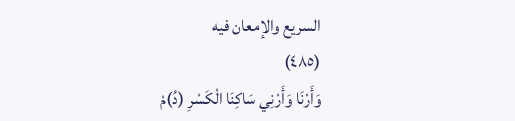السريع والإمعان فيه
(٤٨٥)
وَأَرْنَا وَأَرْنِي سَاكِنَا الْكَسْرِ (دُ)مْ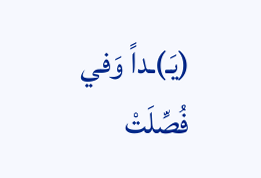(يَـ)ـداً وَفي فُصِّلَتْ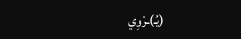(يُـ)ـرْوِي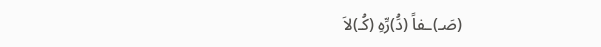(صَـ)ـفاً (دَُ)رِّهِ (كُـ)لاَ